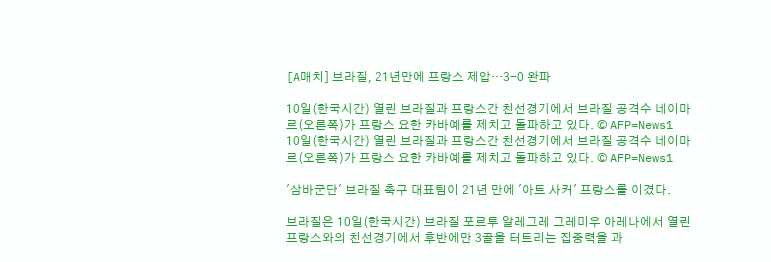[A매치] 브라질, 21년만에 프랑스 제압…3-0 완파

10일(한국시간) 열린 브라질과 프랑스간 친선경기에서 브라질 공격수 네이마르(오른쪽)가 프랑스 요한 카바예를 제치고 돌파하고 있다. © AFP=News1
10일(한국시간) 열린 브라질과 프랑스간 친선경기에서 브라질 공격수 네이마르(오른쪽)가 프랑스 요한 카바예를 제치고 돌파하고 있다. © AFP=News1

'삼바군단' 브라질 축구 대표팀이 21년 만에 '아트 사커' 프랑스를 이겼다.

브라질은 10일(한국시간) 브라질 포르투 알레그레 그레미우 아레나에서 열린 프랑스와의 친선경기에서 후반에만 3골을 터트리는 집중력을 과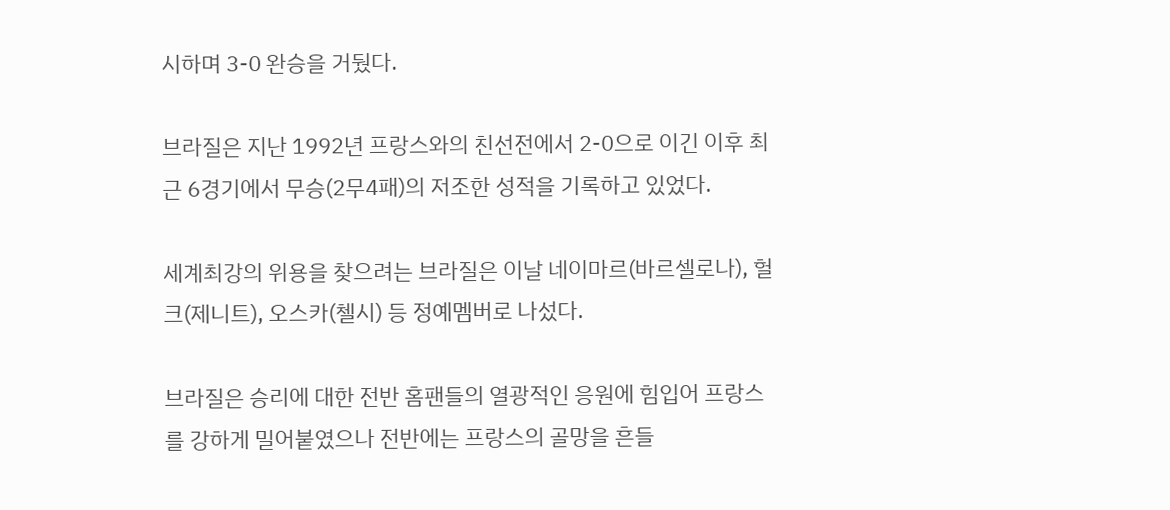시하며 3-0 완승을 거뒀다.

브라질은 지난 1992년 프랑스와의 친선전에서 2-0으로 이긴 이후 최근 6경기에서 무승(2무4패)의 저조한 성적을 기록하고 있었다.

세계최강의 위용을 찾으려는 브라질은 이날 네이마르(바르셀로나), 헐크(제니트), 오스카(첼시) 등 정예멤버로 나섰다.

브라질은 승리에 대한 전반 홈팬들의 열광적인 응원에 힘입어 프랑스를 강하게 밀어붙였으나 전반에는 프랑스의 골망을 흔들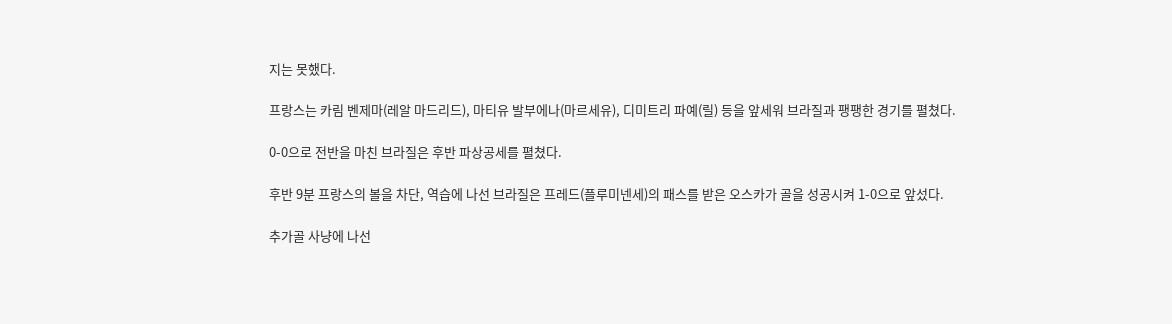지는 못했다.

프랑스는 카림 벤제마(레알 마드리드), 마티유 발부에나(마르세유), 디미트리 파예(릴) 등을 앞세워 브라질과 팽팽한 경기를 펼쳤다.

0-0으로 전반을 마친 브라질은 후반 파상공세를 펼쳤다.

후반 9분 프랑스의 볼을 차단, 역습에 나선 브라질은 프레드(플루미넨세)의 패스를 받은 오스카가 골을 성공시켜 1-0으로 앞섰다.

추가골 사냥에 나선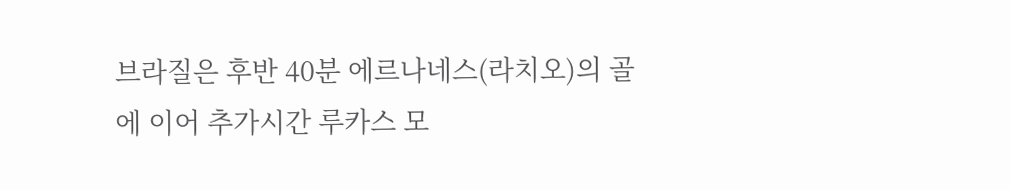브라질은 후반 40분 에르나네스(라치오)의 골에 이어 추가시간 루카스 모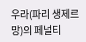우라(파리 생제르망)의 페널티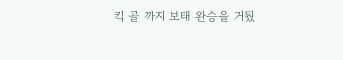킥 골 까지 보태 완승을 거뒀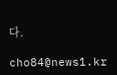다.

cho84@news1.kr